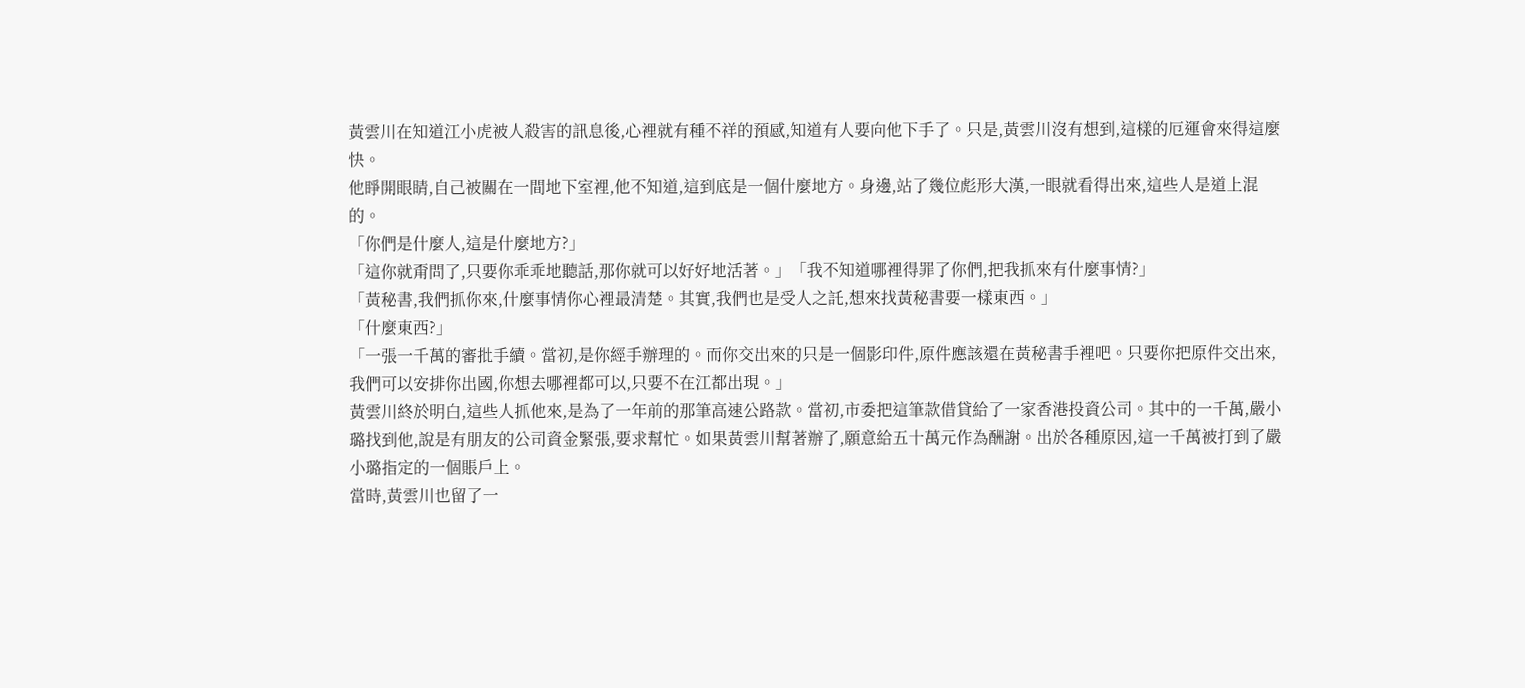黃雲川在知道江小虎被人殺害的訊息後,心裡就有種不祥的預感,知道有人要向他下手了。只是,黃雲川沒有想到,這樣的厄運會來得這麼快。
他睜開眼睛,自己被關在一間地下室裡,他不知道,這到底是一個什麼地方。身邊,站了幾位彪形大漢,一眼就看得出來,這些人是道上混的。
「你們是什麼人,這是什麼地方?」
「這你就甭問了,只要你乖乖地聽話,那你就可以好好地活著。」「我不知道哪裡得罪了你們,把我抓來有什麼事情?」
「黃秘書,我們抓你來,什麼事情你心裡最清楚。其實,我們也是受人之託,想來找黃秘書要一樣東西。」
「什麼東西?」
「一張一千萬的審批手續。當初,是你經手辦理的。而你交出來的只是一個影印件,原件應該還在黃秘書手裡吧。只要你把原件交出來,我們可以安排你出國,你想去哪裡都可以,只要不在江都出現。」
黃雲川終於明白,這些人抓他來,是為了一年前的那筆高速公路款。當初,市委把這筆款借貸給了一家香港投資公司。其中的一千萬,嚴小璐找到他,說是有朋友的公司資金緊張,要求幫忙。如果黃雲川幫著辦了,願意給五十萬元作為酬謝。出於各種原因,這一千萬被打到了嚴小璐指定的一個賬戶上。
當時,黃雲川也留了一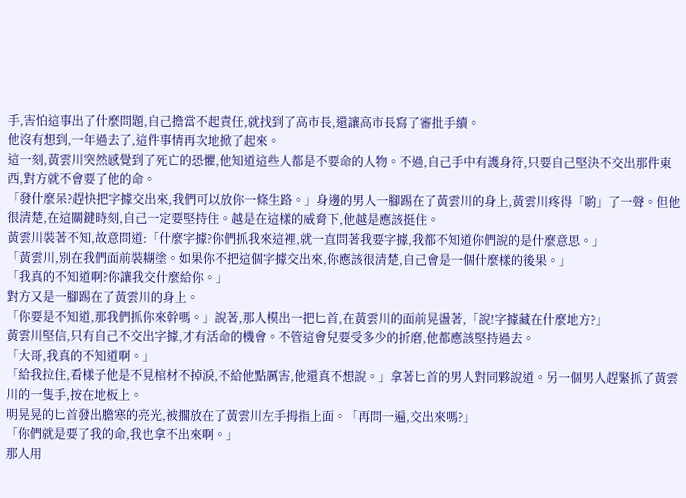手,害怕這事出了什麼問題,自己擔當不起責任,就找到了高市長,還讓高市長寫了審批手續。
他沒有想到,一年過去了,這件事情再次地掀了起來。
這一刻,黃雲川突然感覺到了死亡的恐懼,他知道這些人都是不要命的人物。不過,自己手中有護身符,只要自己堅決不交出那件東西,對方就不會要了他的命。
「發什麼呆?趕快把字據交出來,我們可以放你一條生路。」身邊的男人一腳踢在了黃雲川的身上,黃雲川疼得「喲」了一聲。但他很清楚,在這關鍵時刻,自己一定要堅持住。越是在這樣的威脅下,他越是應該挺住。
黃雲川裝著不知,故意問道:「什麼字據?你們抓我來這裡,就一直問著我要字據,我都不知道你們說的是什麼意思。」
「黃雲川,別在我們面前裝糊塗。如果你不把這個字據交出來,你應該很清楚,自己會是一個什麼樣的後果。」
「我真的不知道啊?你讓我交什麼給你。」
對方又是一腳踢在了黃雲川的身上。
「你要是不知道,那我們抓你來幹嗎。」說著,那人模出一把匕首,在黃雲川的面前晃盪著,「說!字據藏在什麼地方?」
黃雲川堅信,只有自己不交出字據,才有活命的機會。不管這會兒要受多少的折磨,他都應該堅持過去。
「大哥,我真的不知道啊。」
「給我拉住,看樣子他是不見棺材不掉淚,不給他點厲害,他還真不想說。」拿著匕首的男人對同夥說道。另一個男人趕緊抓了黃雲川的一隻手,按在地板上。
明晃晃的匕首發出膽寒的亮光,被擱放在了黃雲川左手拇指上面。「再問一遍,交出來嗎?」
「你們就是要了我的命,我也拿不出來啊。」
那人用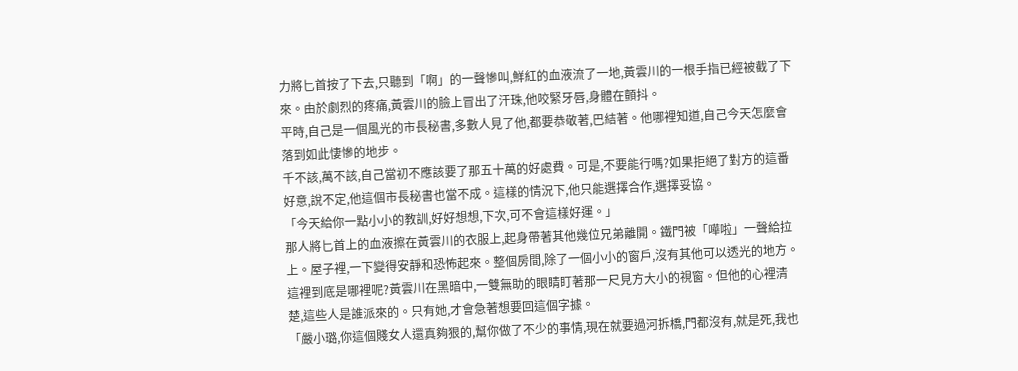力將匕首按了下去,只聽到「啊」的一聲慘叫,鮮紅的血液流了一地,黃雲川的一根手指已經被截了下來。由於劇烈的疼痛,黃雲川的臉上冒出了汗珠,他咬緊牙唇,身體在顫抖。
平時,自己是一個風光的市長秘書,多數人見了他,都要恭敬著,巴結著。他哪裡知道,自己今天怎麼會落到如此悽慘的地步。
千不該,萬不該,自己當初不應該要了那五十萬的好處費。可是,不要能行嗎?如果拒絕了對方的這番好意,說不定,他這個市長秘書也當不成。這樣的情況下,他只能選擇合作,選擇妥協。
「今天給你一點小小的教訓,好好想想,下次,可不會這樣好運。」
那人將匕首上的血液擦在黃雲川的衣服上,起身帶著其他幾位兄弟離開。鐵門被「嘩啦」一聲給拉上。屋子裡,一下變得安靜和恐怖起來。整個房間,除了一個小小的窗戶,沒有其他可以透光的地方。
這裡到底是哪裡呢?黃雲川在黑暗中,一雙無助的眼睛盯著那一尺見方大小的視窗。但他的心裡清楚,這些人是誰派來的。只有她,才會急著想要回這個字據。
「嚴小璐,你這個賤女人還真夠狠的,幫你做了不少的事情,現在就要過河拆橋,門都沒有,就是死,我也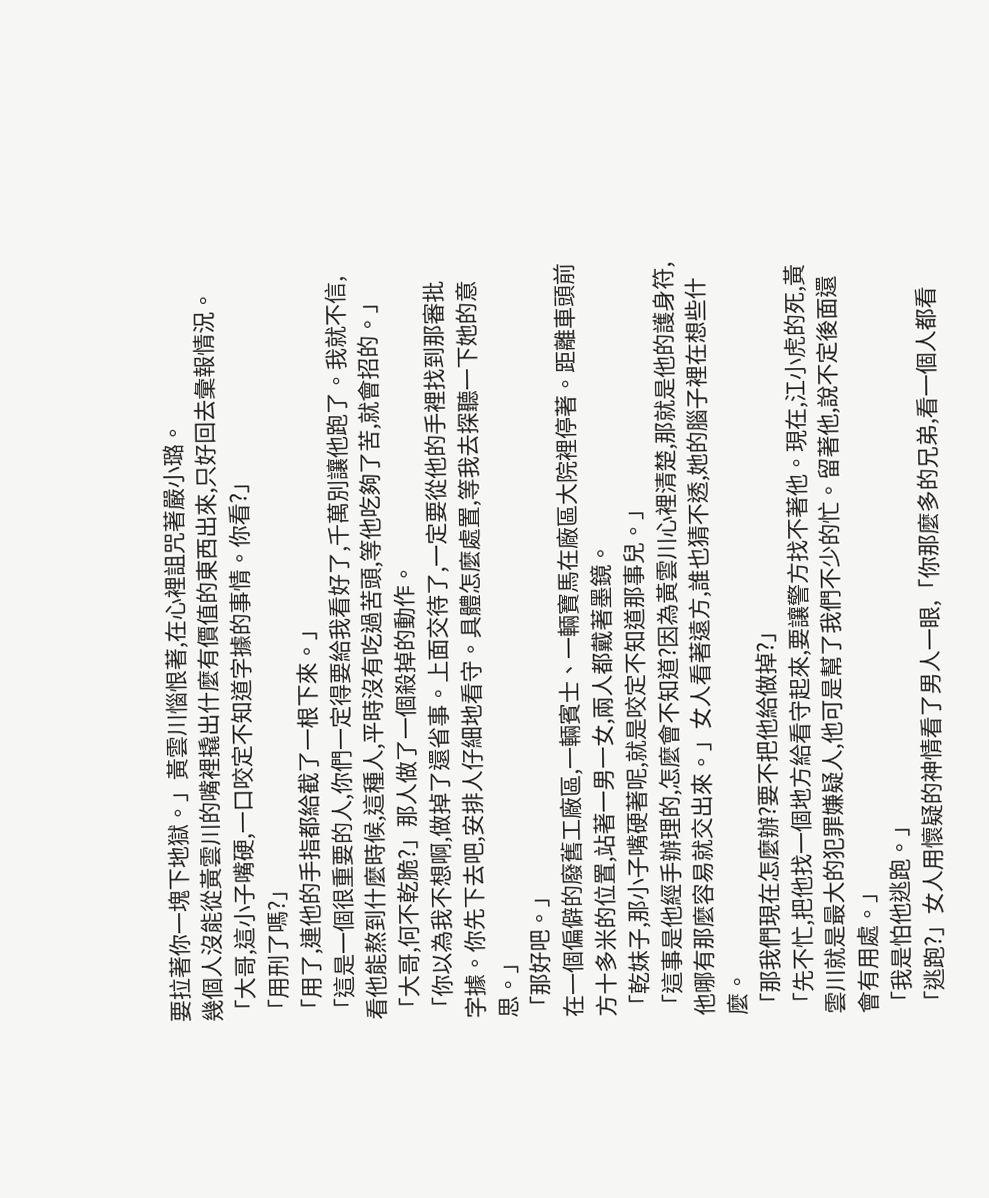要拉著你一塊下地獄。」黃雲川惱恨著,在心裡詛咒著嚴小璐。
幾個人沒能從黃雲川的嘴裡撬出什麼有價值的東西出來,只好回去彙報情況。
「大哥,這小子嘴硬,一口咬定不知道字據的事情。你看?」
「用刑了嗎?」
「用了,連他的手指都給截了一根下來。」
「這是一個很重要的人,你們一定得要給我看好了,千萬別讓他跑了。我就不信,看他能熬到什麼時候,這種人,平時沒有吃過苦頭,等他吃夠了苦,就會招的。」
「大哥,何不乾脆?」那人做了一個殺掉的動作。
「你以為我不想啊,做掉了還省事。上面交待了,一定要從他的手裡找到那審批字據。你先下去吧,安排人仔細地看守。具體怎麼處置,等我去探聽一下她的意思。」
「那好吧。」
在一個偏僻的廢舊工廠區,一輛賓士、一輛寶馬在廠區大院裡停著。距離車頭前方十多米的位置,站著一男一女,兩人都戴著墨鏡。
「乾妹子,那小子嘴硬著呢,就是咬定不知道那事兒。」
「這事是他經手辦理的,怎麼會不知道?因為黃雲川心裡清楚,那就是他的護身符,他哪有那麼容易就交出來。」女人看著遠方,誰也猜不透,她的腦子裡在想些什麼。
「那我們現在怎麼辦?要不把他給做掉?」
「先不忙,把他找一個地方給看守起來,要讓警方找不著他。現在,江小虎的死,黃雲川就是最大的犯罪嫌疑人,他可是幫了我們不少的忙。留著他,說不定後面還會有用處。」
「我是怕他逃跑。」
「逃跑?」女人用懷疑的神情看了男人一眼,「你那麼多的兄弟,看一個人都看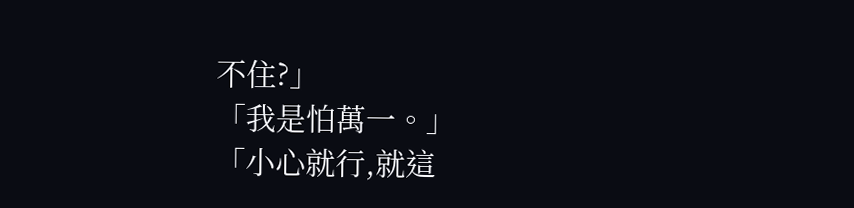不住?」
「我是怕萬一。」
「小心就行,就這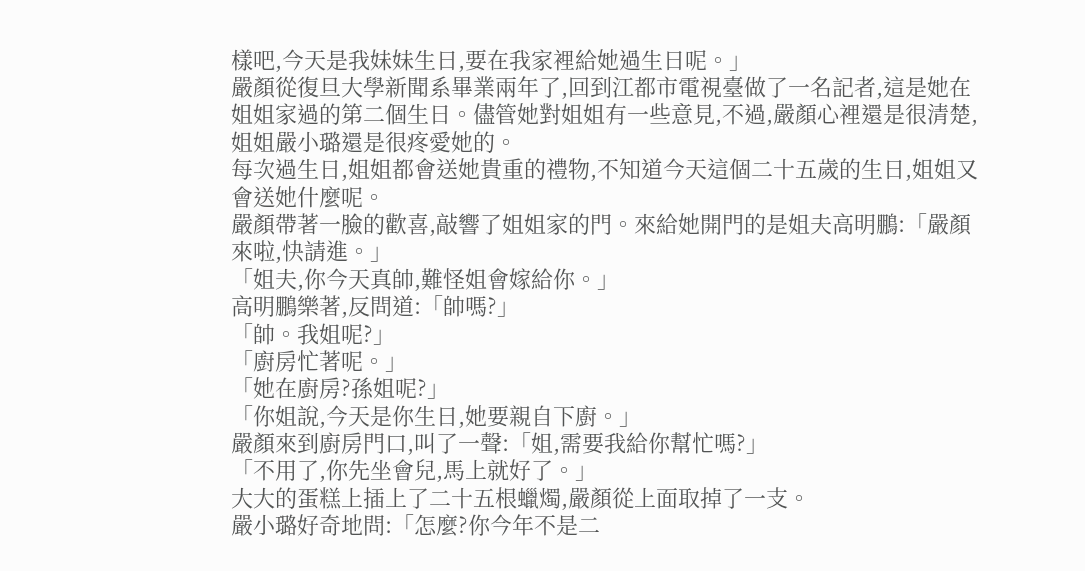樣吧,今天是我妹妹生日,要在我家裡給她過生日呢。」
嚴顏從復旦大學新聞系畢業兩年了,回到江都市電視臺做了一名記者,這是她在姐姐家過的第二個生日。儘管她對姐姐有一些意見,不過,嚴顏心裡還是很清楚,姐姐嚴小璐還是很疼愛她的。
每次過生日,姐姐都會送她貴重的禮物,不知道今天這個二十五歲的生日,姐姐又會送她什麼呢。
嚴顏帶著一臉的歡喜,敲響了姐姐家的門。來給她開門的是姐夫高明鵬:「嚴顏來啦,快請進。」
「姐夫,你今天真帥,難怪姐會嫁給你。」
高明鵬樂著,反問道:「帥嗎?」
「帥。我姐呢?」
「廚房忙著呢。」
「她在廚房?孫姐呢?」
「你姐說,今天是你生日,她要親自下廚。」
嚴顏來到廚房門口,叫了一聲:「姐,需要我給你幫忙嗎?」
「不用了,你先坐會兒,馬上就好了。」
大大的蛋糕上插上了二十五根蠟燭,嚴顏從上面取掉了一支。
嚴小璐好奇地問:「怎麼?你今年不是二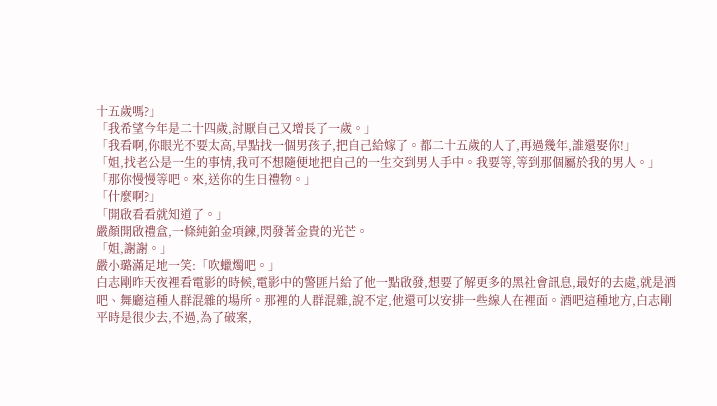十五歲嗎?」
「我希望今年是二十四歲,討厭自己又增長了一歲。」
「我看啊,你眼光不要太高,早點找一個男孩子,把自己給嫁了。都二十五歲的人了,再過幾年,誰還娶你!」
「姐,找老公是一生的事情,我可不想隨便地把自己的一生交到男人手中。我要等,等到那個屬於我的男人。」
「那你慢慢等吧。來,送你的生日禮物。」
「什麼啊?」
「開啟看看就知道了。」
嚴顏開啟禮盒,一條純鉑金項鍊,閃發著金貴的光芒。
「姐,謝謝。」
嚴小璐滿足地一笑:「吹蠟燭吧。」
白志剛昨天夜裡看電影的時候,電影中的警匪片給了他一點啟發,想要了解更多的黑社會訊息,最好的去處,就是酒吧、舞廳這種人群混雜的場所。那裡的人群混雜,說不定,他還可以安排一些線人在裡面。酒吧這種地方,白志剛平時是很少去,不過,為了破案,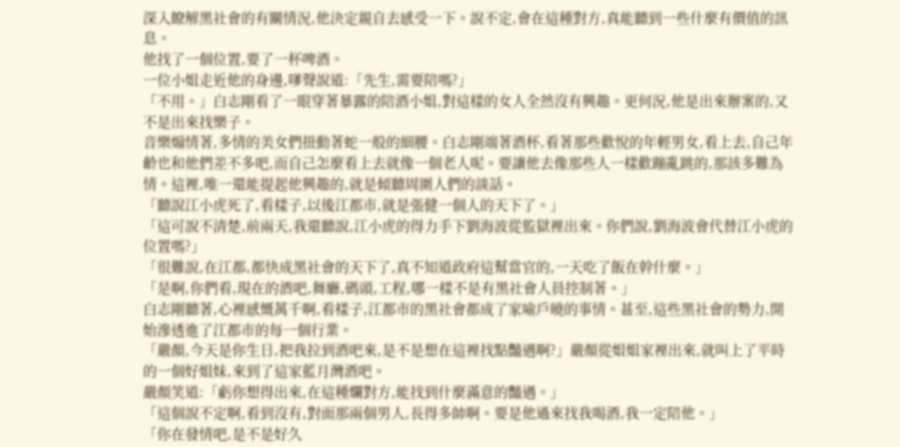深入瞭解黑社會的有關情況,他決定親自去感受一下。說不定,會在這種對方,真能聽到一些什麼有價值的訊息。
他找了一個位置,要了一杯啤酒。
一位小姐走近他的身邊,嗲聲說道:「先生,需要陪嗎?」
「不用。」白志剛看了一眼穿著暴露的陪酒小姐,對這樣的女人全然沒有興趣。更何況,他是出來辦案的,又不是出來找樂子。
音樂煽情著,多情的美女們扭動著蛇一般的細腰。白志剛端著酒杯,看著那些歡悅的年輕男女,看上去,自己年齡也和他們差不多吧,而自己怎麼看上去就像一個老人呢。要讓他去像那些人一樣歡蹦亂跳的,那該多難為情。這裡,唯一還能提起他興趣的,就是傾聽周圍人們的談話。
「聽說江小虎死了,看樣子,以後江都市,就是張健一個人的天下了。」
「這可說不清楚,前兩天,我還聽說,江小虎的得力手下劉海波從監獄裡出來。你們說,劉海波會代替江小虎的位置嗎?」
「很難說,在江都,都快成黑社會的天下了,真不知道政府這幫當官的,一天吃了飯在幹什麼。」
「是啊,你們看,現在的酒吧,舞廳,碼頭,工程,哪一樣不是有黑社會人員控制著。」
白志剛聽著,心裡感慨萬千啊,看樣子,江都市的黑社會都成了家喻戶曉的事情。甚至,這些黑社會的勢力,開始滲透進了江都市的每一個行業。
「嚴顏,今天是你生日,把我拉到酒吧來,是不是想在這裡找點豔遇啊?」嚴顏從姐姐家裡出來,就叫上了平時的一個好姐妹,來到了這家藍月灣酒吧。
嚴顏笑道:「虧你想得出來,在這種爛對方,能找到什麼滿意的豔遇。」
「這個說不定啊,看到沒有,對面那兩個男人,長得多帥啊。要是他過來找我喝酒,我一定陪他。」
「你在發情吧,是不是好久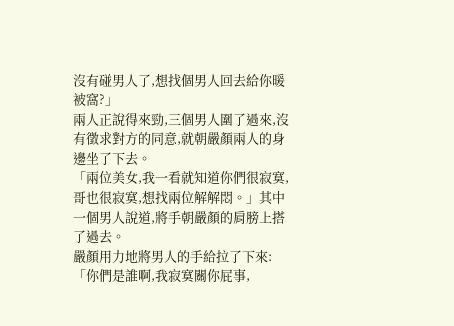沒有碰男人了,想找個男人回去給你暖被窩?」
兩人正說得來勁,三個男人圍了過來,沒有徵求對方的同意,就朝嚴顏兩人的身邊坐了下去。
「兩位美女,我一看就知道你們很寂寞,哥也很寂寞,想找兩位解解悶。」其中一個男人說道,將手朝嚴顏的肩膀上搭了過去。
嚴顏用力地將男人的手給拉了下來:「你們是誰啊,我寂寞關你屁事,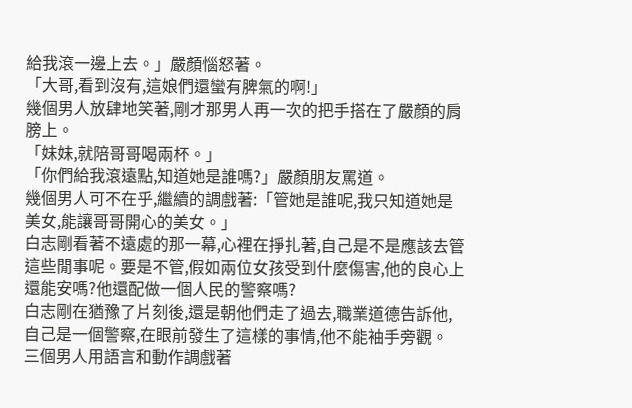給我滾一邊上去。」嚴顏惱怒著。
「大哥,看到沒有,這娘們還蠻有脾氣的啊!」
幾個男人放肆地笑著,剛才那男人再一次的把手搭在了嚴顏的肩膀上。
「妹妹,就陪哥哥喝兩杯。」
「你們給我滾遠點,知道她是誰嗎?」嚴顏朋友罵道。
幾個男人可不在乎,繼續的調戲著:「管她是誰呢,我只知道她是美女,能讓哥哥開心的美女。」
白志剛看著不遠處的那一幕,心裡在掙扎著,自己是不是應該去管這些閒事呢。要是不管,假如兩位女孩受到什麼傷害,他的良心上還能安嗎?他還配做一個人民的警察嗎?
白志剛在猶豫了片刻後,還是朝他們走了過去,職業道德告訴他,自己是一個警察,在眼前發生了這樣的事情,他不能袖手旁觀。
三個男人用語言和動作調戲著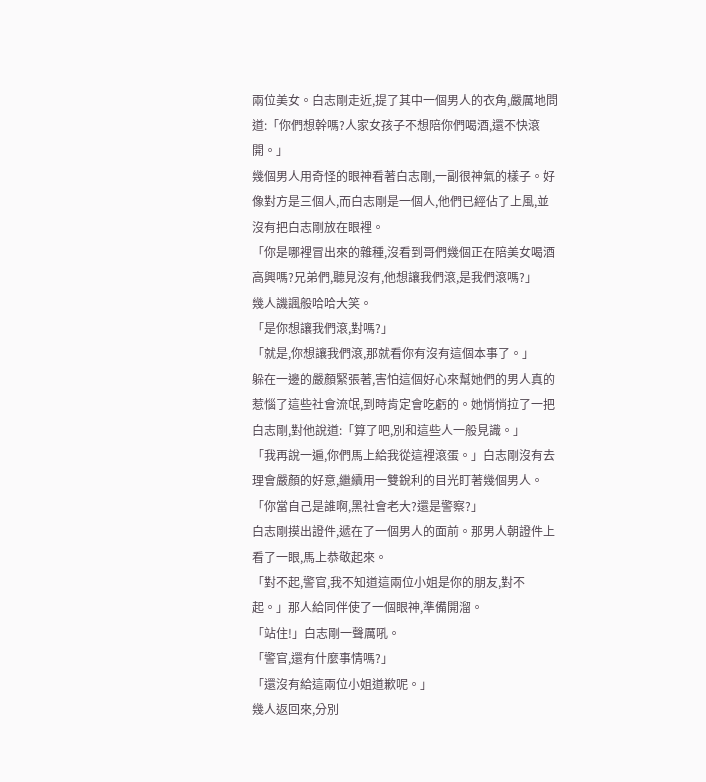兩位美女。白志剛走近,提了其中一個男人的衣角,嚴厲地問道:「你們想幹嗎?人家女孩子不想陪你們喝酒,還不快滾開。」
幾個男人用奇怪的眼神看著白志剛,一副很神氣的樣子。好像對方是三個人,而白志剛是一個人,他們已經佔了上風,並沒有把白志剛放在眼裡。
「你是哪裡冒出來的雜種,沒看到哥們幾個正在陪美女喝酒高興嗎?兄弟們,聽見沒有,他想讓我們滾,是我們滾嗎?」
幾人譏諷般哈哈大笑。
「是你想讓我們滾,對嗎?」
「就是,你想讓我們滾,那就看你有沒有這個本事了。」
躲在一邊的嚴顏緊張著,害怕這個好心來幫她們的男人真的惹惱了這些社會流氓,到時肯定會吃虧的。她悄悄拉了一把白志剛,對他說道:「算了吧,別和這些人一般見識。」
「我再說一遍,你們馬上給我從這裡滾蛋。」白志剛沒有去理會嚴顏的好意,繼續用一雙銳利的目光盯著幾個男人。
「你當自己是誰啊,黑社會老大?還是警察?」
白志剛摸出證件,遞在了一個男人的面前。那男人朝證件上看了一眼,馬上恭敬起來。
「對不起,警官,我不知道這兩位小姐是你的朋友,對不起。」那人給同伴使了一個眼神,準備開溜。
「站住!」白志剛一聲厲吼。
「警官,還有什麼事情嗎?」
「還沒有給這兩位小姐道歉呢。」
幾人返回來,分別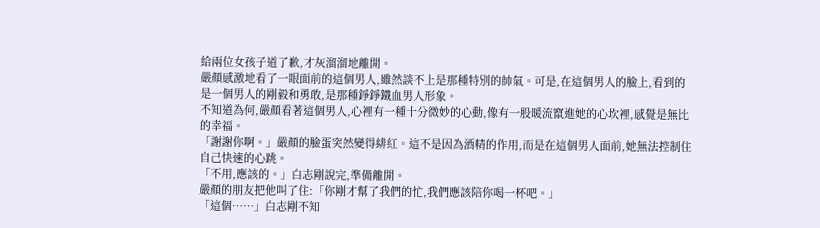給兩位女孩子道了歉,才灰溜溜地離開。
嚴顏感激地看了一眼面前的這個男人,雖然談不上是那種特別的帥氣。可是,在這個男人的臉上,看到的是一個男人的剛毅和勇敢,是那種錚錚鐵血男人形象。
不知道為何,嚴顏看著這個男人,心裡有一種十分微妙的心動,像有一股暖流竄進她的心坎裡,感覺是無比的幸福。
「謝謝你啊。」嚴顏的臉蛋突然變得緋紅。這不是因為酒精的作用,而是在這個男人面前,她無法控制住自己快速的心跳。
「不用,應該的。」白志剛說完,準備離開。
嚴顏的朋友把他叫了住:「你剛才幫了我們的忙,我們應該陪你喝一杯吧。」
「這個……」白志剛不知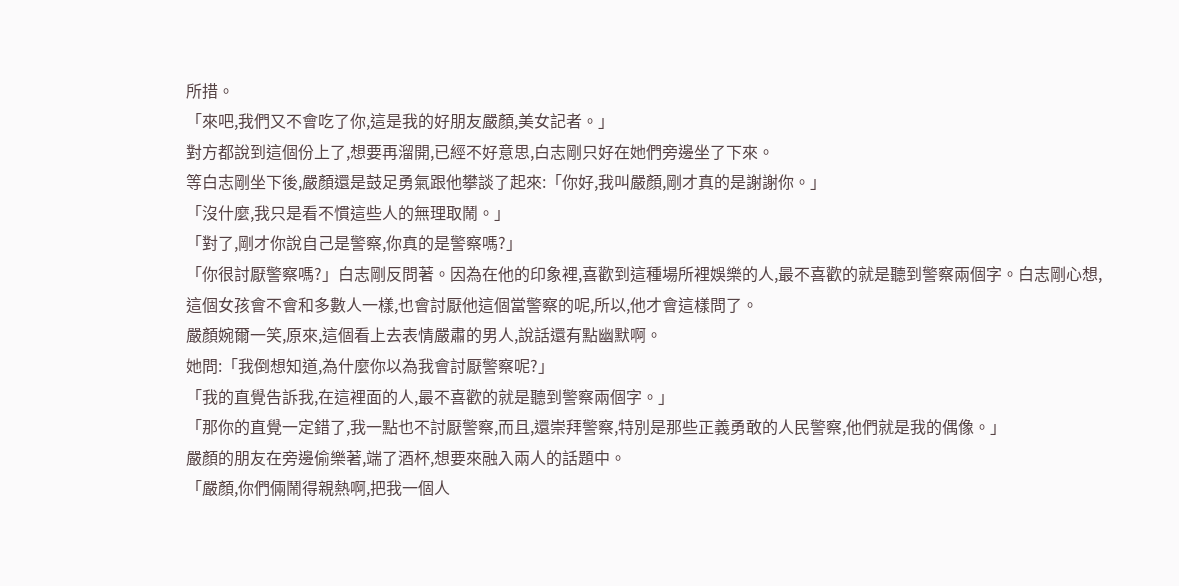所措。
「來吧,我們又不會吃了你,這是我的好朋友嚴顏,美女記者。」
對方都說到這個份上了,想要再溜開,已經不好意思,白志剛只好在她們旁邊坐了下來。
等白志剛坐下後,嚴顏還是鼓足勇氣跟他攀談了起來:「你好,我叫嚴顏,剛才真的是謝謝你。」
「沒什麼,我只是看不慣這些人的無理取鬧。」
「對了,剛才你說自己是警察,你真的是警察嗎?」
「你很討厭警察嗎?」白志剛反問著。因為在他的印象裡,喜歡到這種場所裡娛樂的人,最不喜歡的就是聽到警察兩個字。白志剛心想,這個女孩會不會和多數人一樣,也會討厭他這個當警察的呢,所以,他才會這樣問了。
嚴顏婉爾一笑,原來,這個看上去表情嚴肅的男人,說話還有點幽默啊。
她問:「我倒想知道,為什麼你以為我會討厭警察呢?」
「我的直覺告訴我,在這裡面的人,最不喜歡的就是聽到警察兩個字。」
「那你的直覺一定錯了,我一點也不討厭警察,而且,還崇拜警察,特別是那些正義勇敢的人民警察,他們就是我的偶像。」
嚴顏的朋友在旁邊偷樂著,端了酒杯,想要來融入兩人的話題中。
「嚴顏,你們倆鬧得親熱啊,把我一個人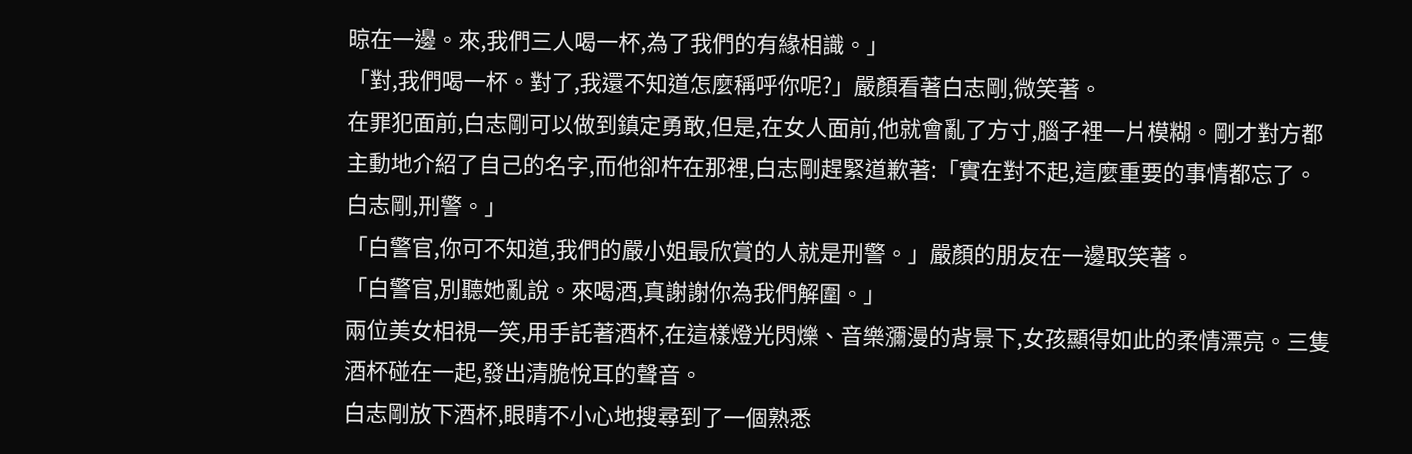晾在一邊。來,我們三人喝一杯,為了我們的有緣相識。」
「對,我們喝一杯。對了,我還不知道怎麼稱呼你呢?」嚴顏看著白志剛,微笑著。
在罪犯面前,白志剛可以做到鎮定勇敢,但是,在女人面前,他就會亂了方寸,腦子裡一片模糊。剛才對方都主動地介紹了自己的名字,而他卻杵在那裡,白志剛趕緊道歉著:「實在對不起,這麼重要的事情都忘了。白志剛,刑警。」
「白警官,你可不知道,我們的嚴小姐最欣賞的人就是刑警。」嚴顏的朋友在一邊取笑著。
「白警官,別聽她亂說。來喝酒,真謝謝你為我們解圍。」
兩位美女相視一笑,用手託著酒杯,在這樣燈光閃爍、音樂瀰漫的背景下,女孩顯得如此的柔情漂亮。三隻酒杯碰在一起,發出清脆悅耳的聲音。
白志剛放下酒杯,眼睛不小心地搜尋到了一個熟悉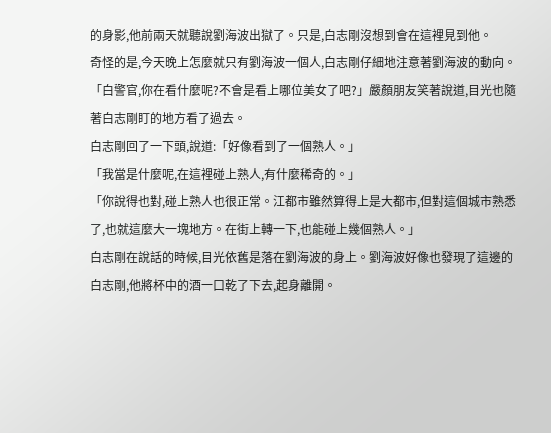的身影,他前兩天就聽說劉海波出獄了。只是,白志剛沒想到會在這裡見到他。
奇怪的是,今天晚上怎麼就只有劉海波一個人,白志剛仔細地注意著劉海波的動向。
「白警官,你在看什麼呢?不會是看上哪位美女了吧?」嚴顏朋友笑著說道,目光也隨著白志剛盯的地方看了過去。
白志剛回了一下頭,說道:「好像看到了一個熟人。」
「我當是什麼呢,在這裡碰上熟人,有什麼稀奇的。」
「你說得也對,碰上熟人也很正常。江都市雖然算得上是大都市,但對這個城市熟悉了,也就這麼大一塊地方。在街上轉一下,也能碰上幾個熟人。」
白志剛在說話的時候,目光依舊是落在劉海波的身上。劉海波好像也發現了這邊的白志剛,他將杯中的酒一口乾了下去,起身離開。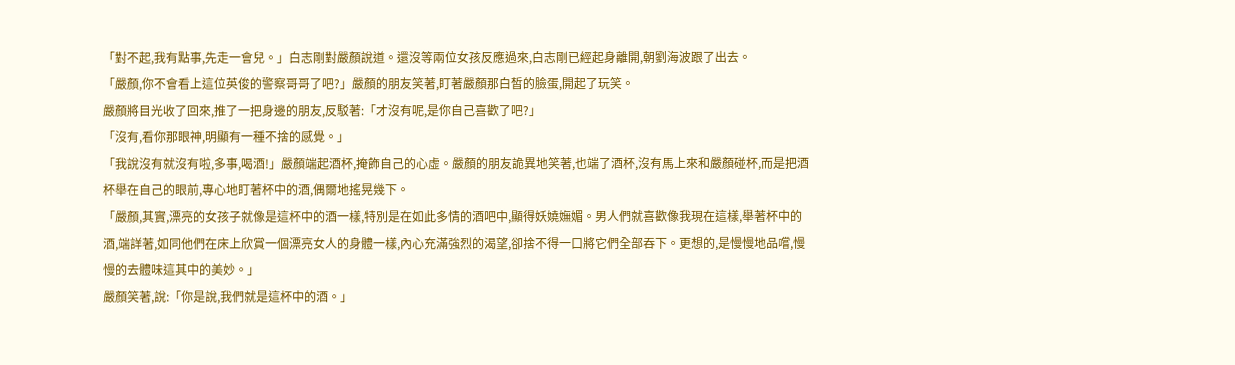「對不起,我有點事,先走一會兒。」白志剛對嚴顏說道。還沒等兩位女孩反應過來,白志剛已經起身離開,朝劉海波跟了出去。
「嚴顏,你不會看上這位英俊的警察哥哥了吧?」嚴顏的朋友笑著,盯著嚴顏那白皙的臉蛋,開起了玩笑。
嚴顏將目光收了回來,推了一把身邊的朋友,反駁著:「才沒有呢,是你自己喜歡了吧?」
「沒有,看你那眼神,明顯有一種不捨的感覺。」
「我說沒有就沒有啦,多事,喝酒!」嚴顏端起酒杯,掩飾自己的心虛。嚴顏的朋友詭異地笑著,也端了酒杯,沒有馬上來和嚴顏碰杯,而是把酒杯舉在自己的眼前,專心地盯著杯中的酒,偶爾地搖晃幾下。
「嚴顏,其實,漂亮的女孩子就像是這杯中的酒一樣,特別是在如此多情的酒吧中,顯得妖嬈嫵媚。男人們就喜歡像我現在這樣,舉著杯中的酒,端詳著,如同他們在床上欣賞一個漂亮女人的身體一樣,內心充滿強烈的渴望,卻捨不得一口將它們全部吞下。更想的,是慢慢地品嚐,慢慢的去體味這其中的美妙。」
嚴顏笑著,說:「你是說,我們就是這杯中的酒。」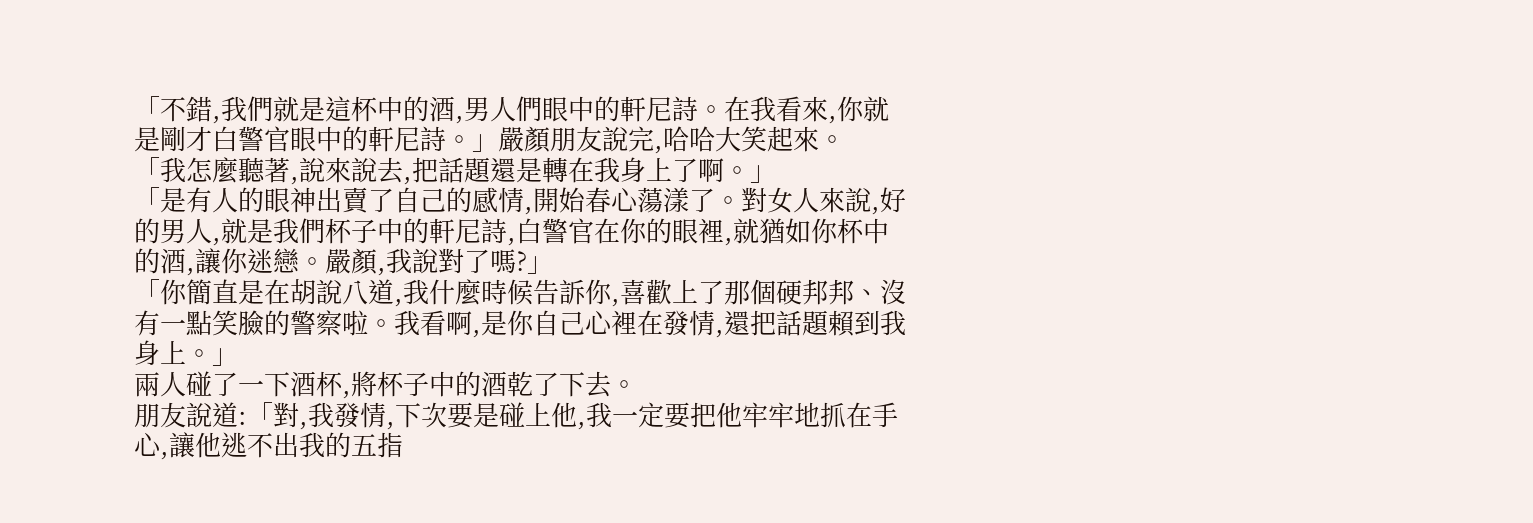「不錯,我們就是這杯中的酒,男人們眼中的軒尼詩。在我看來,你就是剛才白警官眼中的軒尼詩。」嚴顏朋友說完,哈哈大笑起來。
「我怎麼聽著,說來說去,把話題還是轉在我身上了啊。」
「是有人的眼神出賣了自己的感情,開始春心蕩漾了。對女人來說,好的男人,就是我們杯子中的軒尼詩,白警官在你的眼裡,就猶如你杯中的酒,讓你迷戀。嚴顏,我說對了嗎?」
「你簡直是在胡說八道,我什麼時候告訴你,喜歡上了那個硬邦邦、沒有一點笑臉的警察啦。我看啊,是你自己心裡在發情,還把話題賴到我身上。」
兩人碰了一下酒杯,將杯子中的酒乾了下去。
朋友說道:「對,我發情,下次要是碰上他,我一定要把他牢牢地抓在手心,讓他逃不出我的五指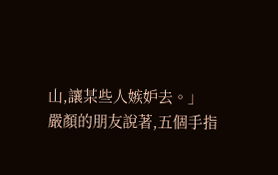山,讓某些人嫉妒去。」
嚴顏的朋友說著,五個手指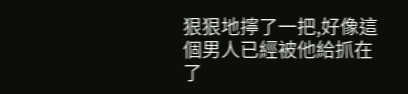狠狠地擰了一把,好像這個男人已經被他給抓在了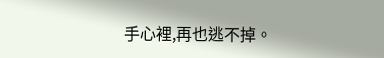手心裡,再也逃不掉。